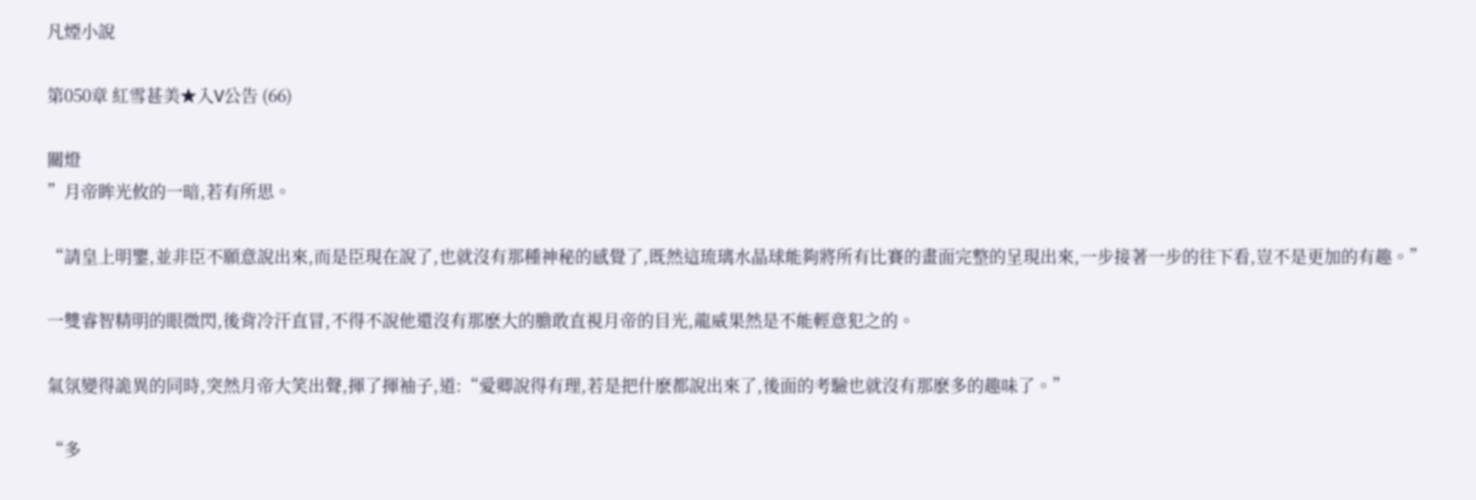凡煙小說

第050章 紅雪甚美★入V公告 (66)

關燈
”月帝眸光攸的一暗,若有所思。

“請皇上明鑒,並非臣不願意說出來,而是臣現在說了,也就沒有那種神秘的感覺了,既然這琉璃水晶球能夠將所有比賽的畫面完整的呈現出來,一步接著一步的往下看,豈不是更加的有趣。”

一雙睿智精明的眼微閃,後背冷汗直冒,不得不說他還沒有那麽大的膽敢直視月帝的目光,龍威果然是不能輕意犯之的。

氣氛變得詭異的同時,突然月帝大笑出聲,揮了揮袖子,道:“愛卿說得有理,若是把什麽都說出來了,後面的考驗也就沒有那麽多的趣味了。”

“多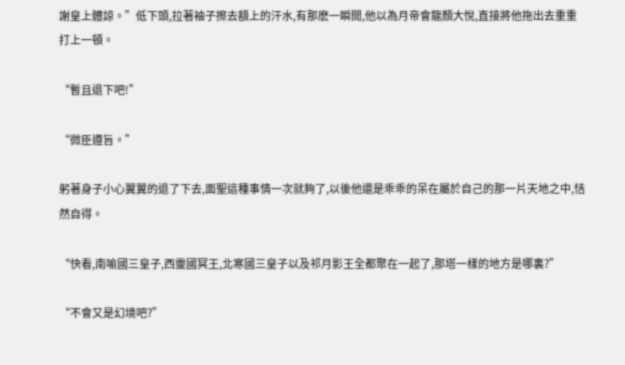謝皇上體諒。”低下頭,拉著袖子擦去額上的汗水,有那麽一瞬間,他以為月帝會龍顏大悅,直接將他拖出去重重打上一頓。

“暫且退下吧!”

“微臣遵旨。”

躬著身子小心翼翼的退了下去,面聖這種事情一次就夠了,以後他還是乖乖的呆在屬於自己的那一片天地之中,恬然自得。

“快看,南喻國三皇子,西靈國冥王,北寒國三皇子以及祁月影王全都聚在一起了,那塔一樣的地方是哪裏?”

“不會又是幻境吧?”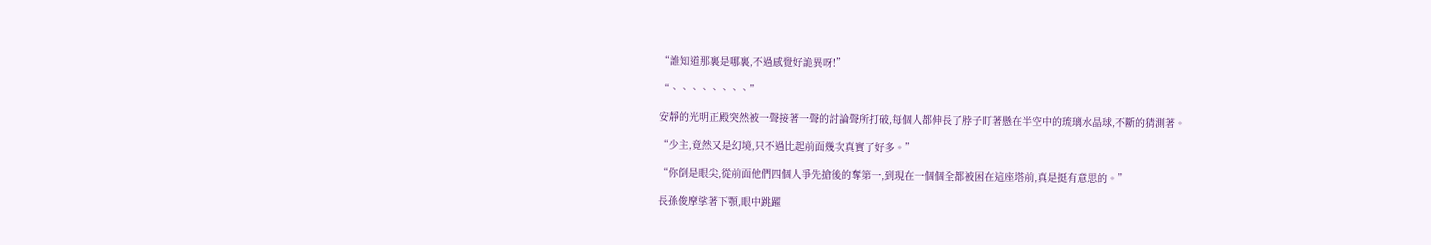“誰知道那裏是哪裏,不過感覺好詭異呀!”

“、、、、、、、、”

安靜的光明正殿突然被一聲接著一聲的討論聲所打破,每個人都伸長了脖子盯著懸在半空中的琉璃水晶球,不斷的猜測著。

“少主,竟然又是幻境,只不過比起前面幾次真實了好多。”

“你倒是眼尖,從前面他們四個人爭先搶後的奪第一,到現在一個個全都被困在這座塔前,真是挺有意思的。”

長孫俊摩挲著下顎,眼中跳躍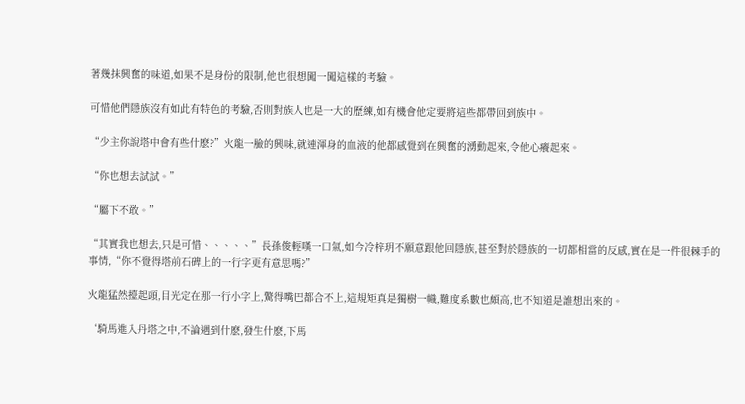著幾抹興奮的味道,如果不是身份的限制,他也很想闖一闖這樣的考驗。

可惜他們隱族沒有如此有特色的考驗,否則對族人也是一大的歷練,如有機會他定要將這些都帶回到族中。

“少主你說塔中會有些什麽?”火龍一臉的興味,就連渾身的血液的他都感覺到在興奮的湧動起來,令他心癢起來。

“你也想去試試。”

“屬下不敢。”

“其實我也想去,只是可惜、、、、、”長孫俊輕嘆一口氣,如今冷梓玥不願意跟他回隱族,甚至對於隱族的一切都相當的反感,實在是一件很棘手的事情,“你不覺得塔前石碑上的一行字更有意思嗎?”

火龍猛然擡起頭,目光定在那一行小字上,驚得嘴巴都合不上,這規矩真是獨樹一幟,難度系數也頗高,也不知道是誰想出來的。

‘騎馬進入丹塔之中,不論遇到什麽,發生什麽,下馬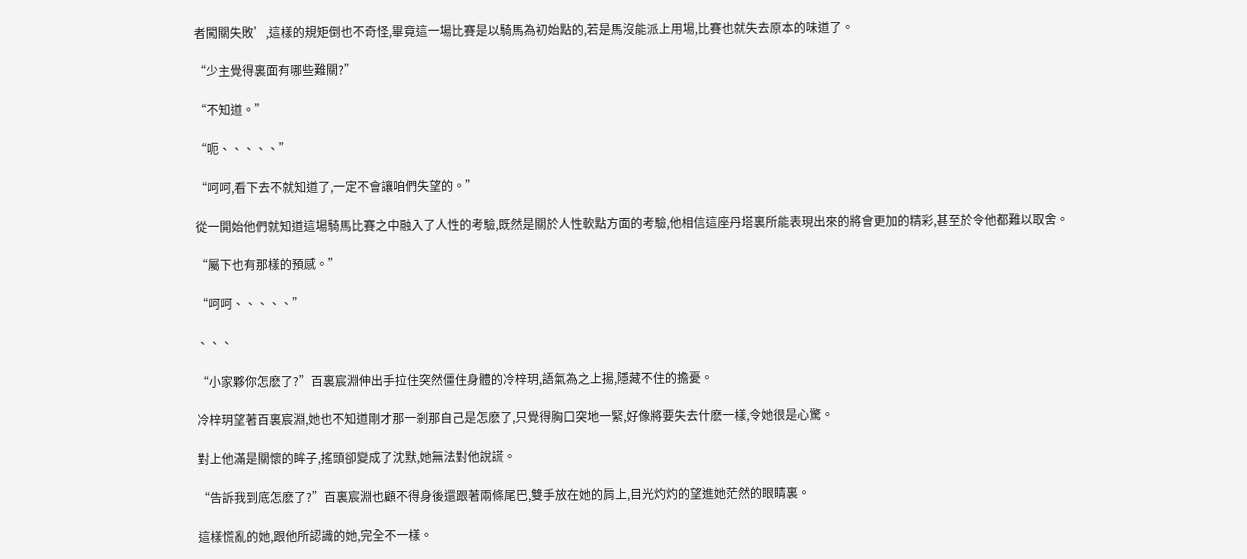者闖關失敗’,這樣的規矩倒也不奇怪,畢竟這一場比賽是以騎馬為初始點的,若是馬沒能派上用場,比賽也就失去原本的味道了。

“少主覺得裏面有哪些難關?”

“不知道。”

“呃、、、、、”

“呵呵,看下去不就知道了,一定不會讓咱們失望的。”

從一開始他們就知道這場騎馬比賽之中融入了人性的考驗,既然是關於人性軟點方面的考驗,他相信這座丹塔裏所能表現出來的將會更加的精彩,甚至於令他都難以取舍。

“屬下也有那樣的預感。”

“呵呵、、、、、”

、、、

“小家夥你怎麽了?”百裏宸淵伸出手拉住突然僵住身體的冷梓玥,語氣為之上揚,隱藏不住的擔憂。

冷梓玥望著百裏宸淵,她也不知道剛才那一剎那自己是怎麽了,只覺得胸口突地一緊,好像將要失去什麽一樣,令她很是心驚。

對上他滿是關懷的眸子,搖頭卻變成了沈默,她無法對他說謊。

“告訴我到底怎麽了?”百裏宸淵也顧不得身後還跟著兩條尾巴,雙手放在她的肩上,目光灼灼的望進她茫然的眼睛裏。

這樣慌亂的她,跟他所認識的她,完全不一樣。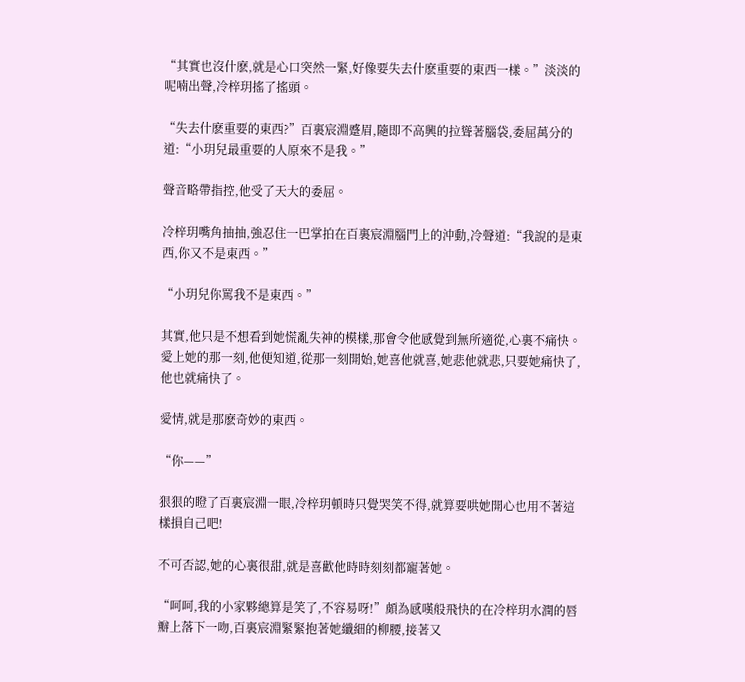“其實也沒什麽,就是心口突然一緊,好像要失去什麽重要的東西一樣。”淡淡的呢喃出聲,冷梓玥搖了搖頭。

“失去什麽重要的東西?”百裏宸淵蹙眉,隨即不高興的拉聳著腦袋,委屈萬分的道:“小玥兒最重要的人原來不是我。”

聲音略帶指控,他受了天大的委屈。

冷梓玥嘴角抽抽,強忍住一巴掌拍在百裏宸淵腦門上的沖動,冷聲道:“我說的是東西,你又不是東西。”

“小玥兒你罵我不是東西。”

其實,他只是不想看到她慌亂失神的模樣,那會令他感覺到無所適從,心裏不痛快。愛上她的那一刻,他便知道,從那一刻開始,她喜他就喜,她悲他就悲,只要她痛快了,他也就痛快了。

愛情,就是那麽奇妙的東西。

“你——”

狠狠的瞪了百裏宸淵一眼,冷梓玥頓時只覺哭笑不得,就算要哄她開心也用不著這樣損自己吧!

不可否認,她的心裏很甜,就是喜歡他時時刻刻都寵著她。

“呵呵,我的小家夥總算是笑了,不容易呀!”頗為感嘆般飛快的在冷梓玥水潤的唇瓣上落下一吻,百裏宸淵緊緊抱著她纖細的柳腰,接著又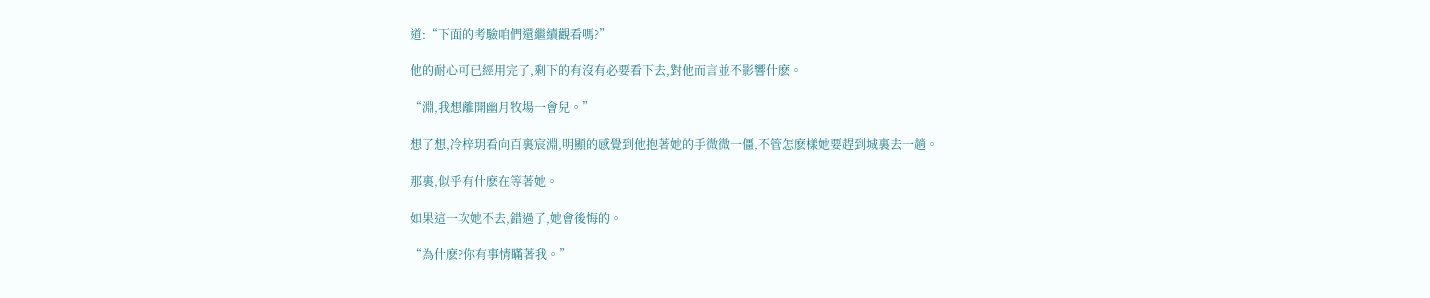道:“下面的考驗咱們還繼續觀看嗎?”

他的耐心可已經用完了,剩下的有沒有必要看下去,對他而言並不影響什麽。

“淵,我想離開幽月牧場一會兒。”

想了想,冷梓玥看向百裏宸淵,明顯的感覺到他抱著她的手微微一僵,不管怎麽樣她要趕到城裏去一趟。

那裏,似乎有什麽在等著她。

如果這一次她不去,錯過了,她會後悔的。

“為什麽?你有事情瞞著我。”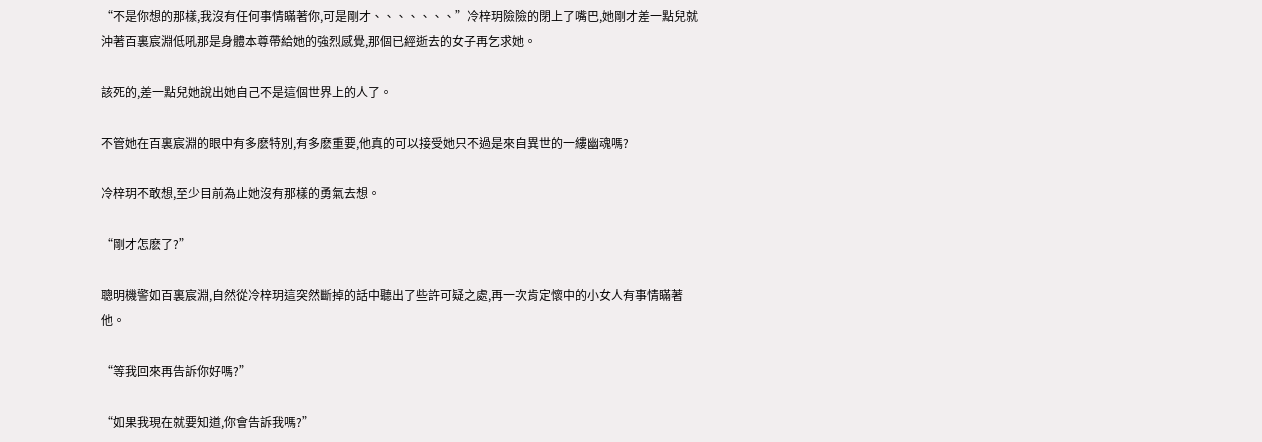“不是你想的那樣,我沒有任何事情瞞著你,可是剛才、、、、、、、”冷梓玥險險的閉上了嘴巴,她剛才差一點兒就沖著百裏宸淵低吼那是身體本尊帶給她的強烈感覺,那個已經逝去的女子再乞求她。

該死的,差一點兒她說出她自己不是這個世界上的人了。

不管她在百裏宸淵的眼中有多麽特別,有多麽重要,他真的可以接受她只不過是來自異世的一縷幽魂嗎?

冷梓玥不敢想,至少目前為止她沒有那樣的勇氣去想。

“剛才怎麽了?”

聰明機警如百裏宸淵,自然從冷梓玥這突然斷掉的話中聽出了些許可疑之處,再一次肯定懷中的小女人有事情瞞著他。

“等我回來再告訴你好嗎?”

“如果我現在就要知道,你會告訴我嗎?”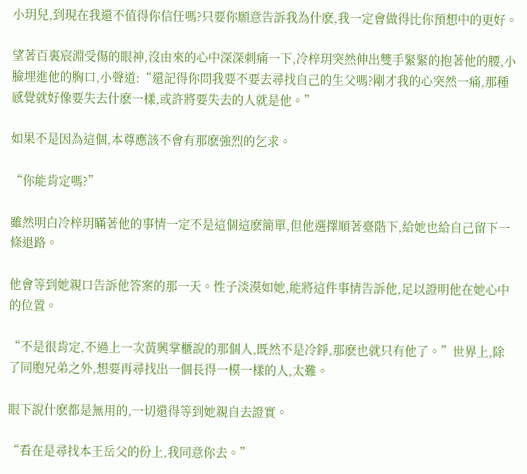小玥兒,到現在我還不值得你信任嗎?只要你願意告訴我為什麽,我一定會做得比你預想中的更好。

望著百裏宸淵受傷的眼神,沒由來的心中深深刺痛一下,冷梓玥突然伸出雙手緊緊的抱著他的腰,小臉埋進他的胸口,小聲道:“還記得你問我要不要去尋找自己的生父嗎?剛才我的心突然一痛,那種感覺就好像要失去什麽一樣,或許將要失去的人就是他。”

如果不是因為這個,本尊應該不會有那麽強烈的乞求。

“你能肯定嗎?”

雖然明白冷梓玥瞞著他的事情一定不是這個這麽簡單,但他選擇順著臺階下,給她也給自己留下一條退路。

他會等到她親口告訴他答案的那一天。性子淡漠如她,能將這件事情告訴他,足以證明他在她心中的位置。

“不是很肯定,不過上一次黃興掌櫃說的那個人,既然不是冷錚,那麽也就只有他了。”世界上,除了同胞兄弟之外,想要再尋找出一個長得一模一樣的人,太難。

眼下說什麽都是無用的,一切還得等到她親自去證實。

“看在是尋找本王岳父的份上,我同意你去。”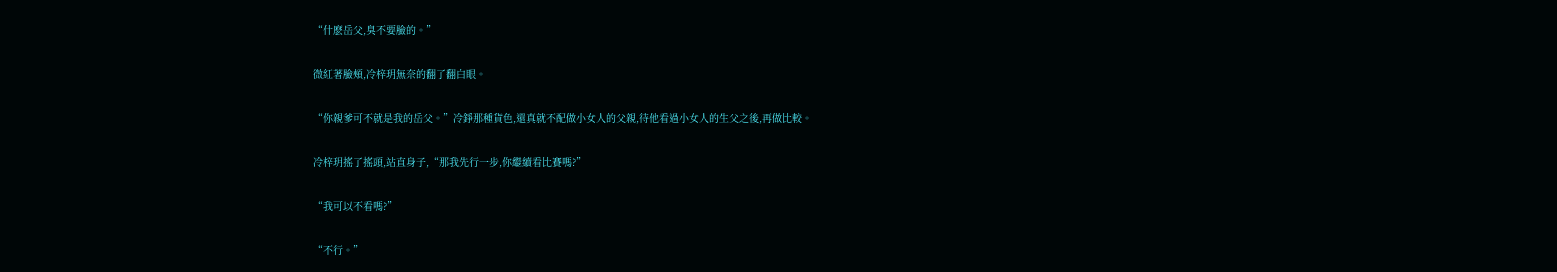“什麽岳父,臭不要臉的。”

微紅著臉頰,冷梓玥無奈的翻了翻白眼。

“你親爹可不就是我的岳父。”冷錚那種貨色,還真就不配做小女人的父親,待他看過小女人的生父之後,再做比較。

冷梓玥搖了搖頭,站直身子,“那我先行一步,你繼續看比賽嗎?”

“我可以不看嗎?”

“不行。”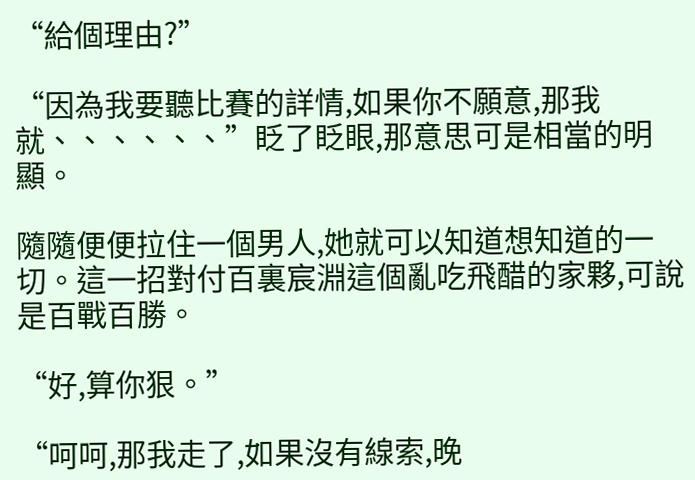“給個理由?”

“因為我要聽比賽的詳情,如果你不願意,那我就、、、、、、”眨了眨眼,那意思可是相當的明顯。

隨隨便便拉住一個男人,她就可以知道想知道的一切。這一招對付百裏宸淵這個亂吃飛醋的家夥,可說是百戰百勝。

“好,算你狠。”

“呵呵,那我走了,如果沒有線索,晚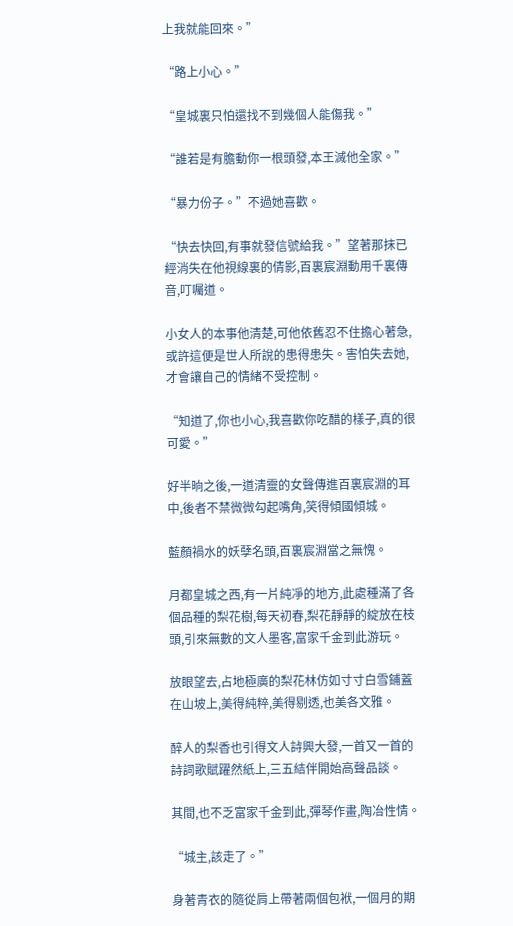上我就能回來。”

“路上小心。”

“皇城裏只怕還找不到幾個人能傷我。”

“誰若是有膽動你一根頭發,本王滅他全家。”

“暴力份子。”不過她喜歡。

“快去快回,有事就發信號給我。”望著那抹已經消失在他視線裏的倩影,百裏宸淵動用千裏傳音,叮囑道。

小女人的本事他清楚,可他依舊忍不住擔心著急,或許這便是世人所說的患得患失。害怕失去她,才會讓自己的情緒不受控制。

“知道了,你也小心,我喜歡你吃醋的樣子,真的很可愛。”

好半晌之後,一道清靈的女聲傳進百裏宸淵的耳中,後者不禁微微勾起嘴角,笑得傾國傾城。

藍顏禍水的妖孽名頭,百裏宸淵當之無愧。

月都皇城之西,有一片純凈的地方,此處種滿了各個品種的梨花樹,每天初春,梨花靜靜的綻放在枝頭,引來無數的文人墨客,富家千金到此游玩。

放眼望去,占地極廣的梨花林仿如寸寸白雪鋪蓋在山坡上,美得純粹,美得剔透,也美各文雅。

醉人的梨香也引得文人詩興大發,一首又一首的詩詞歌賦躍然紙上,三五結伴開始高聲品談。

其間,也不乏富家千金到此,彈琴作畫,陶冶性情。

“城主,該走了。”

身著青衣的隨從肩上帶著兩個包袱,一個月的期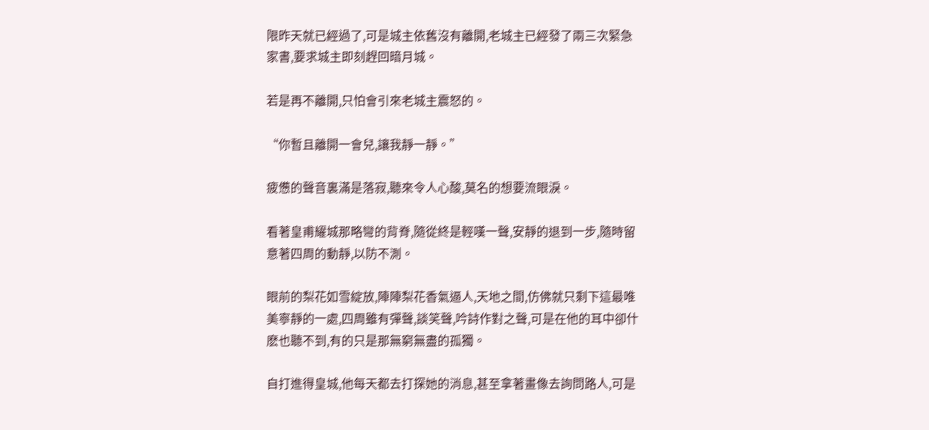限昨天就已經過了,可是城主依舊沒有離開,老城主已經發了兩三次緊急家書,要求城主即刻趕回暗月城。

若是再不離開,只怕會引來老城主震怒的。

“你暫且離開一會兒,讓我靜一靜。”

疲憊的聲音裏滿是落寂,聽來令人心酸,莫名的想要流眼淚。

看著皇甫耀城那略彎的背脊,隨從終是輕嘆一聲,安靜的退到一步,隨時留意著四周的動靜,以防不測。

眼前的梨花如雪綻放,陣陣梨花香氣逼人,天地之間,仿佛就只剩下這最唯美寧靜的一處,四周雖有彈聲,談笑聲,吟詩作對之聲,可是在他的耳中卻什麽也聽不到,有的只是那無窮無盡的孤獨。

自打進得皇城,他每天都去打探她的消息,甚至拿著畫像去詢問路人,可是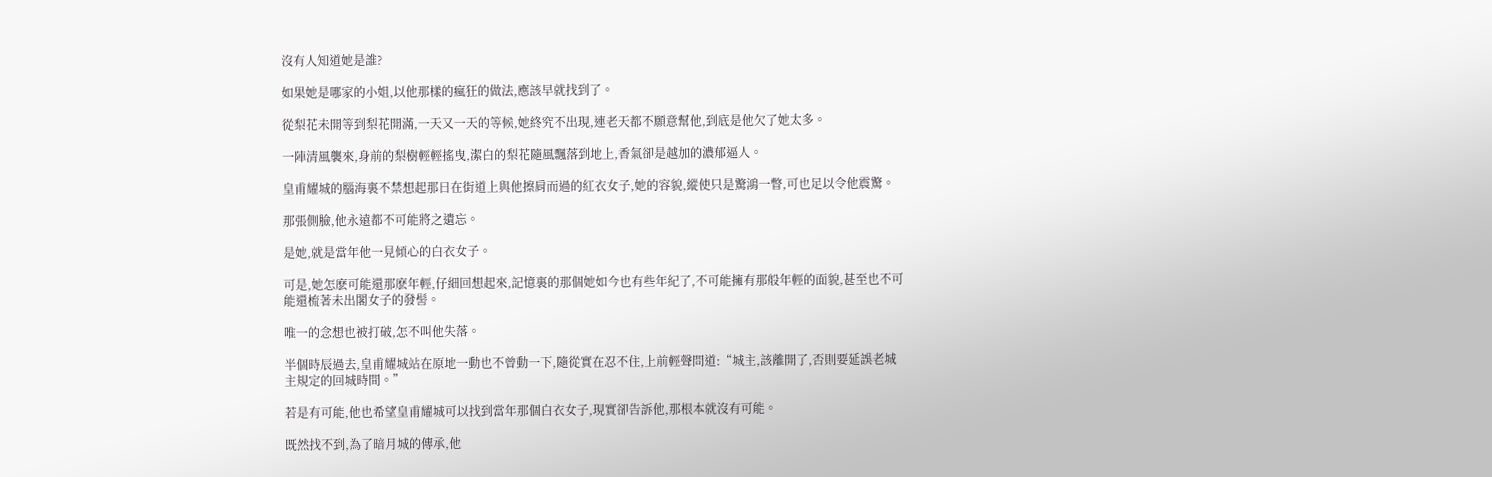沒有人知道她是誰?

如果她是哪家的小姐,以他那樣的瘋狂的做法,應該早就找到了。

從梨花未開等到梨花開滿,一天又一天的等候,她終究不出現,連老天都不願意幫他,到底是他欠了她太多。

一陣清風襲來,身前的梨樹輕輕搖曳,潔白的梨花隨風飄落到地上,香氣卻是越加的濃郁逼人。

皇甫耀城的腦海裏不禁想起那日在街道上與他擦肩而過的紅衣女子,她的容貌,縱使只是驚鴻一瞥,可也足以令他震驚。

那張側臉,他永遠都不可能將之遺忘。

是她,就是當年他一見傾心的白衣女子。

可是,她怎麽可能還那麽年輕,仔細回想起來,記憶裏的那個她如今也有些年紀了,不可能擁有那般年輕的面貌,甚至也不可能還梳著未出閣女子的發髻。

唯一的念想也被打破,怎不叫他失落。

半個時辰過去,皇甫耀城站在原地一動也不曾動一下,隨從實在忍不住,上前輕聲問道:“城主,該離開了,否則要延誤老城主規定的回城時間。”

若是有可能,他也希望皇甫耀城可以找到當年那個白衣女子,現實卻告訴他,那根本就沒有可能。

既然找不到,為了暗月城的傳承,他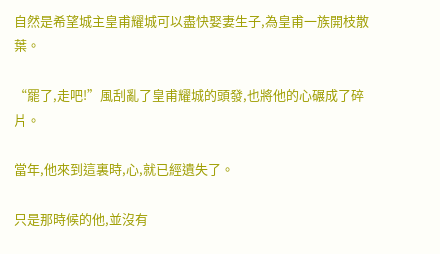自然是希望城主皇甫耀城可以盡快娶妻生子,為皇甫一族開枝散葉。

“罷了,走吧!”風刮亂了皇甫耀城的頭發,也將他的心碾成了碎片。

當年,他來到這裏時,心,就已經遺失了。

只是那時候的他,並沒有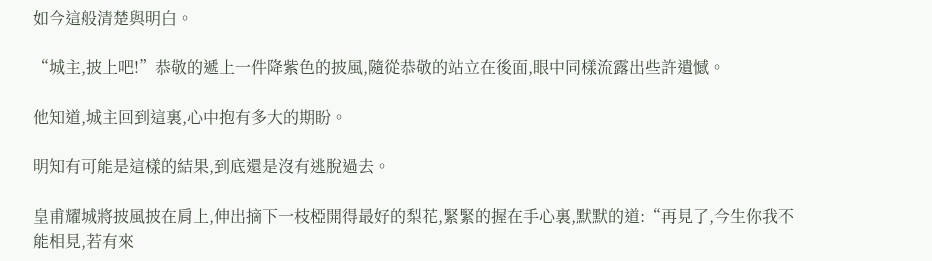如今這般清楚與明白。

“城主,披上吧!”恭敬的遞上一件降紫色的披風,隨從恭敬的站立在後面,眼中同樣流露出些許遺憾。

他知道,城主回到這裏,心中抱有多大的期盼。

明知有可能是這樣的結果,到底還是沒有逃脫過去。

皇甫耀城將披風披在肩上,伸出摘下一枝椏開得最好的梨花,緊緊的握在手心裏,默默的道:“再見了,今生你我不能相見,若有來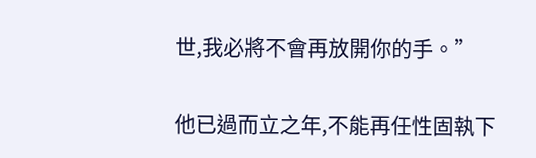世,我必將不會再放開你的手。”

他已過而立之年,不能再任性固執下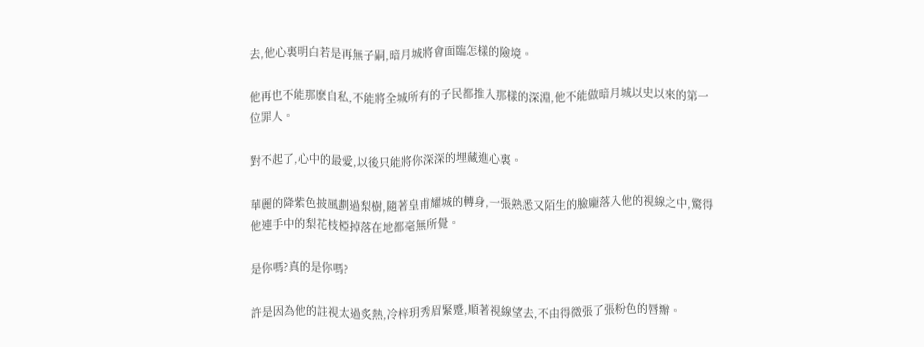去,他心裏明白若是再無子嗣,暗月城將會面臨怎樣的險境。

他再也不能那麽自私,不能將全城所有的子民都推入那樣的深淵,他不能做暗月城以史以來的第一位罪人。

對不起了,心中的最愛,以後只能將你深深的埋藏進心裏。

華麗的降紫色披風劃過梨樹,隨著皇甫耀城的轉身,一張熟悉又陌生的臉龐落入他的視線之中,驚得他連手中的梨花枝椏掉落在地都毫無所覺。

是你嗎?真的是你嗎?

許是因為他的註視太過炙熱,冷梓玥秀眉緊蹙,順著視線望去,不由得微張了張粉色的唇瓣。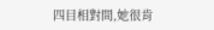四目相對間,她很肯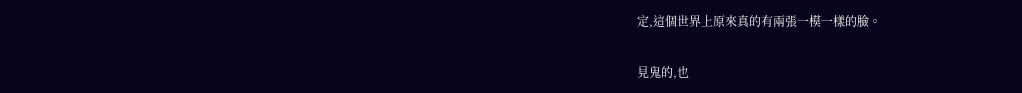定,這個世界上原來真的有兩張一模一樣的臉。

見鬼的,也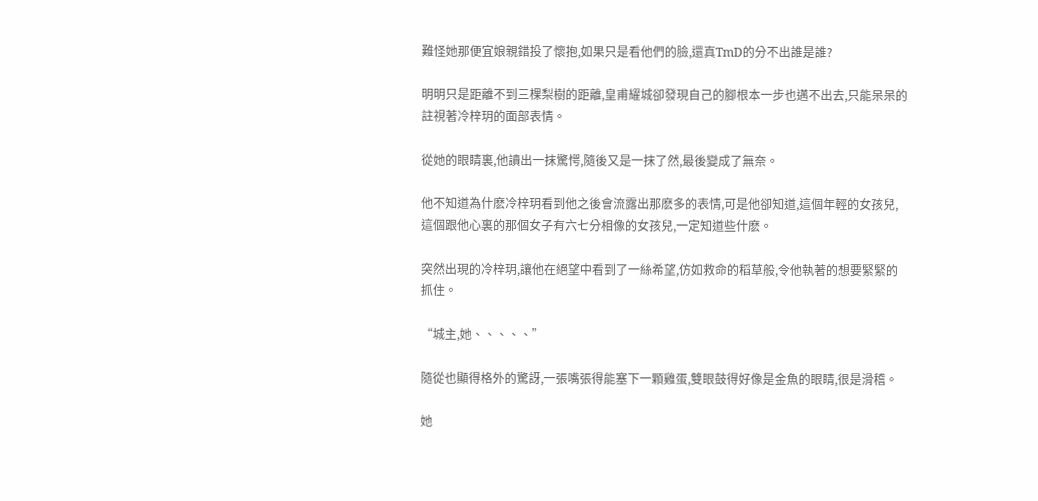難怪她那便宜娘親錯投了懷抱,如果只是看他們的臉,還真TmD的分不出誰是誰?

明明只是距離不到三棵梨樹的距離,皇甫耀城卻發現自己的腳根本一步也邁不出去,只能呆呆的註視著冷梓玥的面部表情。

從她的眼睛裏,他讀出一抹驚愕,隨後又是一抹了然,最後變成了無奈。

他不知道為什麽冷梓玥看到他之後會流露出那麽多的表情,可是他卻知道,這個年輕的女孩兒,這個跟他心裏的那個女子有六七分相像的女孩兒,一定知道些什麽。

突然出現的冷梓玥,讓他在絕望中看到了一絲希望,仿如救命的稻草般,令他執著的想要緊緊的抓住。

“城主,她、、、、、”

隨從也顯得格外的驚訝,一張嘴張得能塞下一顆雞蛋,雙眼鼓得好像是金魚的眼睛,很是滑稽。

她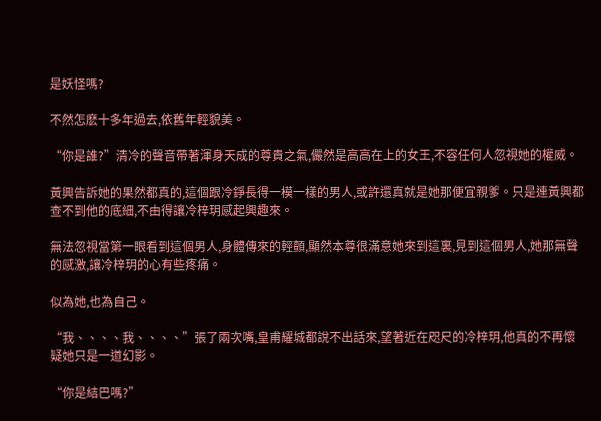是妖怪嗎?

不然怎麽十多年過去,依舊年輕貌美。

“你是誰?”清冷的聲音帶著渾身天成的尊貴之氣,儼然是高高在上的女王,不容任何人忽視她的權威。

黃興告訴她的果然都真的,這個跟冷錚長得一模一樣的男人,或許還真就是她那便宜親爹。只是連黃興都查不到他的底細,不由得讓冷梓玥感起興趣來。

無法忽視當第一眼看到這個男人,身體傳來的輕顫,顯然本尊很滿意她來到這裏,見到這個男人,她那無聲的感激,讓冷梓玥的心有些疼痛。

似為她,也為自己。

“我、、、、我、、、、”張了兩次嘴,皇甫耀城都說不出話來,望著近在咫尺的冷梓玥,他真的不再懷疑她只是一道幻影。

“你是結巴嗎?”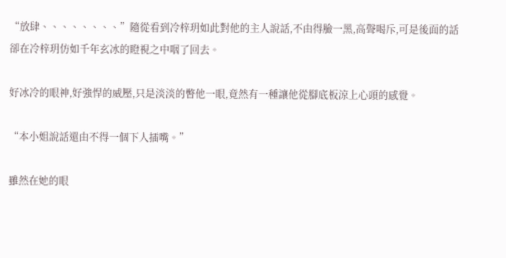“放肆、、、、、、、、”隨從看到冷梓玥如此對他的主人說話,不由得臉一黑,高聲喝斥,可是後面的話卻在冷梓玥仿如千年玄冰的瞪視之中咽了回去。

好冰冷的眼神,好強悍的威壓,只是淡淡的瞥他一眼,竟然有一種讓他從腳底板涼上心頭的感覺。

“本小姐說話還由不得一個下人插嘴。”

雖然在她的眼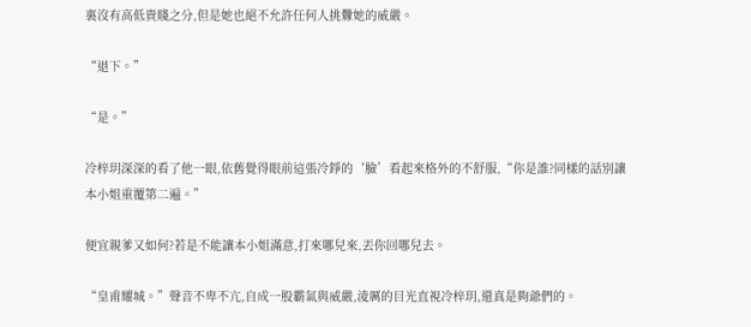裏沒有高低貴賤之分,但是她也絕不允許任何人挑釁她的威嚴。

“退下。”

“是。”

冷梓玥深深的看了他一眼,依舊覺得眼前這張冷錚的‘臉’看起來格外的不舒服,“你是誰?同樣的話別讓本小姐重覆第二遍。”

便宜親爹又如何?若是不能讓本小姐滿意,打來哪兒來,丟你回哪兒去。

“皇甫耀城。”聲音不卑不亢,自成一股霸氣與威嚴,淩厲的目光直視冷梓玥,還真是夠爺們的。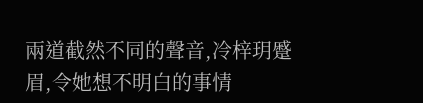兩道截然不同的聲音,冷梓玥蹙眉,令她想不明白的事情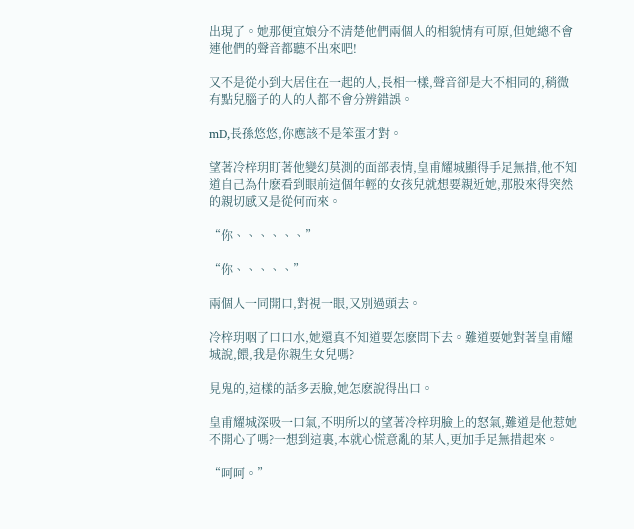出現了。她那便宜娘分不清楚他們兩個人的相貌情有可原,但她總不會連他們的聲音都聽不出來吧!

又不是從小到大居住在一起的人,長相一樣,聲音卻是大不相同的,稍微有點兒腦子的人的人都不會分辨錯誤。

mD,長孫悠悠,你應該不是笨蛋才對。

望著冷梓玥盯著他變幻莫測的面部表情,皇甫耀城顯得手足無措,他不知道自己為什麽看到眼前這個年輕的女孩兒就想要親近她,那股來得突然的親切感又是從何而來。

“你、、、、、、”

“你、、、、、”

兩個人一同開口,對視一眼,又別過頭去。

冷梓玥咽了口口水,她還真不知道要怎麽問下去。難道要她對著皇甫耀城說,餵,我是你親生女兒嗎?

見鬼的,這樣的話多丟臉,她怎麽說得出口。

皇甫耀城深吸一口氣,不明所以的望著冷梓玥臉上的怒氣,難道是他惹她不開心了嗎?一想到這裏,本就心慌意亂的某人,更加手足無措起來。

“呵呵。”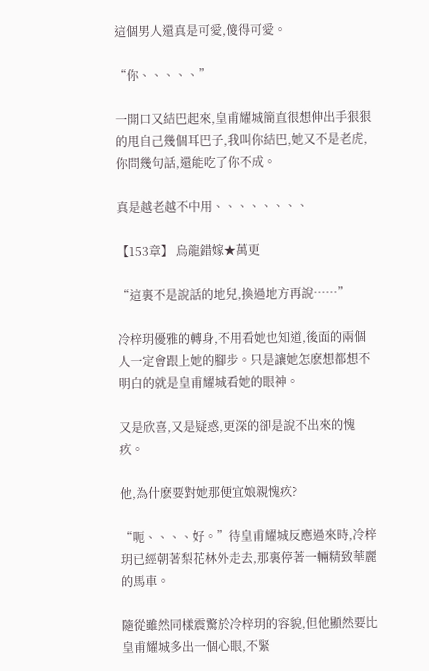這個男人還真是可愛,傻得可愛。

“你、、、、、”

一開口又結巴起來,皇甫耀城簡直很想伸出手狠狠的甩自己幾個耳巴子,我叫你結巴,她又不是老虎,你問幾句話,還能吃了你不成。

真是越老越不中用、、、、、、、、

【153章】 烏龍錯嫁★萬更

“這裏不是說話的地兒,換過地方再說……”

冷梓玥優雅的轉身,不用看她也知道,後面的兩個人一定會跟上她的腳步。只是讓她怎麽想都想不明白的就是皇甫耀城看她的眼神。

又是欣喜,又是疑惑,更深的卻是說不出來的愧疚。

他,為什麽要對她那便宜娘親愧疚?

“呃、、、、好。”待皇甫耀城反應過來時,冷梓玥已經朝著梨花林外走去,那裏停著一輛精致華麗的馬車。

隨從雖然同樣震驚於冷梓玥的容貌,但他顯然要比皇甫耀城多出一個心眼,不緊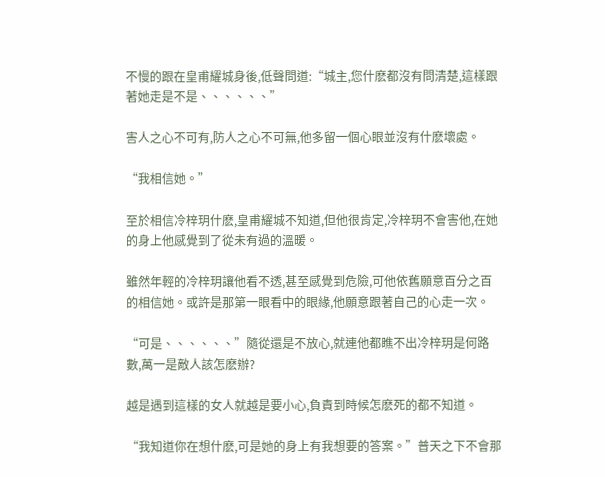不慢的跟在皇甫耀城身後,低聲問道:“城主,您什麽都沒有問清楚,這樣跟著她走是不是、、、、、、”

害人之心不可有,防人之心不可無,他多留一個心眼並沒有什麽壞處。

“我相信她。”

至於相信冷梓玥什麽,皇甫耀城不知道,但他很肯定,冷梓玥不會害他,在她的身上他感覺到了從未有過的溫暖。

雖然年輕的冷梓玥讓他看不透,甚至感覺到危險,可他依舊願意百分之百的相信她。或許是那第一眼看中的眼緣,他願意跟著自己的心走一次。

“可是、、、、、、”隨從還是不放心,就連他都瞧不出冷梓玥是何路數,萬一是敵人該怎麽辦?

越是遇到這樣的女人就越是要小心,負責到時候怎麽死的都不知道。

“我知道你在想什麽,可是她的身上有我想要的答案。”普天之下不會那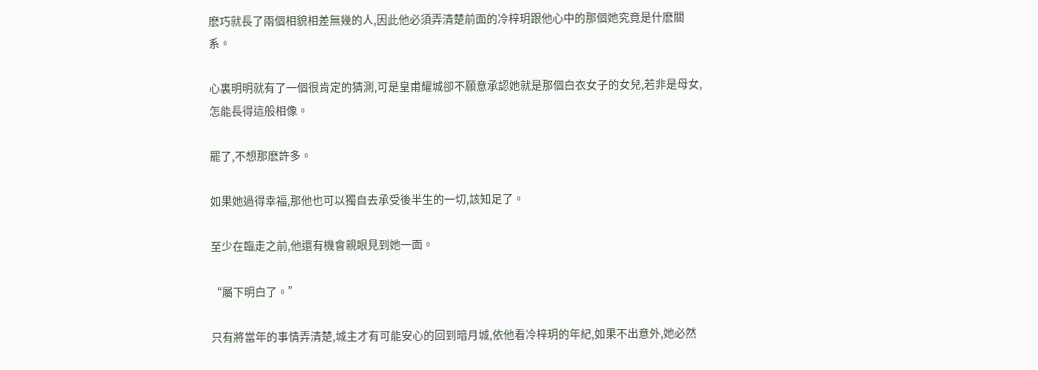麽巧就長了兩個相貌相差無幾的人,因此他必須弄清楚前面的冷梓玥跟他心中的那個她究竟是什麽關系。

心裏明明就有了一個很肯定的猜測,可是皇甫耀城卻不願意承認她就是那個白衣女子的女兒,若非是母女,怎能長得這般相像。

罷了,不想那麽許多。

如果她過得幸福,那他也可以獨自去承受後半生的一切,該知足了。

至少在臨走之前,他還有機會親眼見到她一面。

“屬下明白了。”

只有將當年的事情弄清楚,城主才有可能安心的回到暗月城,依他看冷梓玥的年紀,如果不出意外,她必然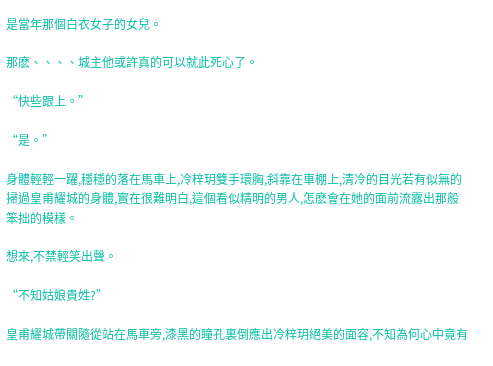是當年那個白衣女子的女兒。

那麽、、、、城主他或許真的可以就此死心了。

“快些跟上。”

“是。”

身體輕輕一躍,穩穩的落在馬車上,冷梓玥雙手環胸,斜靠在車棚上,清冷的目光若有似無的掃過皇甫耀城的身體,實在很難明白,這個看似精明的男人,怎麽會在她的面前流露出那般笨拙的模樣。

想來,不禁輕笑出聲。

“不知姑娘貴姓?”

皇甫耀城帶關隨從站在馬車旁,漆黑的瞳孔裏倒應出冷梓玥絕美的面容,不知為何心中竟有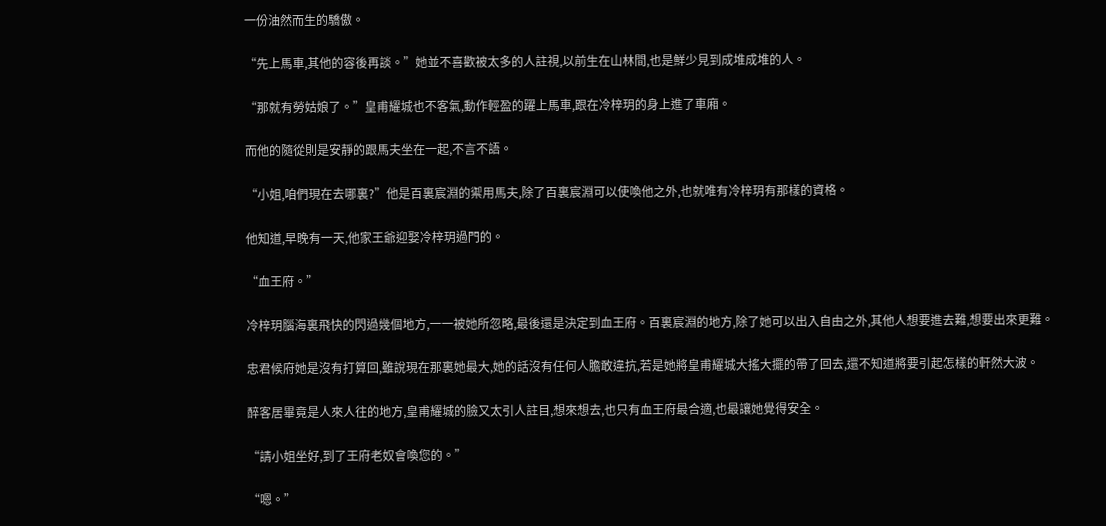一份油然而生的驕傲。

“先上馬車,其他的容後再談。”她並不喜歡被太多的人註視,以前生在山林間,也是鮮少見到成堆成堆的人。

“那就有勞姑娘了。”皇甫耀城也不客氣,動作輕盈的躍上馬車,跟在冷梓玥的身上進了車廂。

而他的隨從則是安靜的跟馬夫坐在一起,不言不語。

“小姐,咱們現在去哪裏?”他是百裏宸淵的禦用馬夫,除了百裏宸淵可以使喚他之外,也就唯有冷梓玥有那樣的資格。

他知道,早晚有一天,他家王爺迎娶冷梓玥過門的。

“血王府。”

冷梓玥腦海裏飛快的閃過幾個地方,一一被她所忽略,最後還是決定到血王府。百裏宸淵的地方,除了她可以出入自由之外,其他人想要進去難,想要出來更難。

忠君候府她是沒有打算回,雖說現在那裏她最大,她的話沒有任何人膽敢違抗,若是她將皇甫耀城大搖大擺的帶了回去,還不知道將要引起怎樣的軒然大波。

醉客居畢竟是人來人往的地方,皇甫耀城的臉又太引人註目,想來想去,也只有血王府最合適,也最讓她覺得安全。

“請小姐坐好,到了王府老奴會喚您的。”

“嗯。”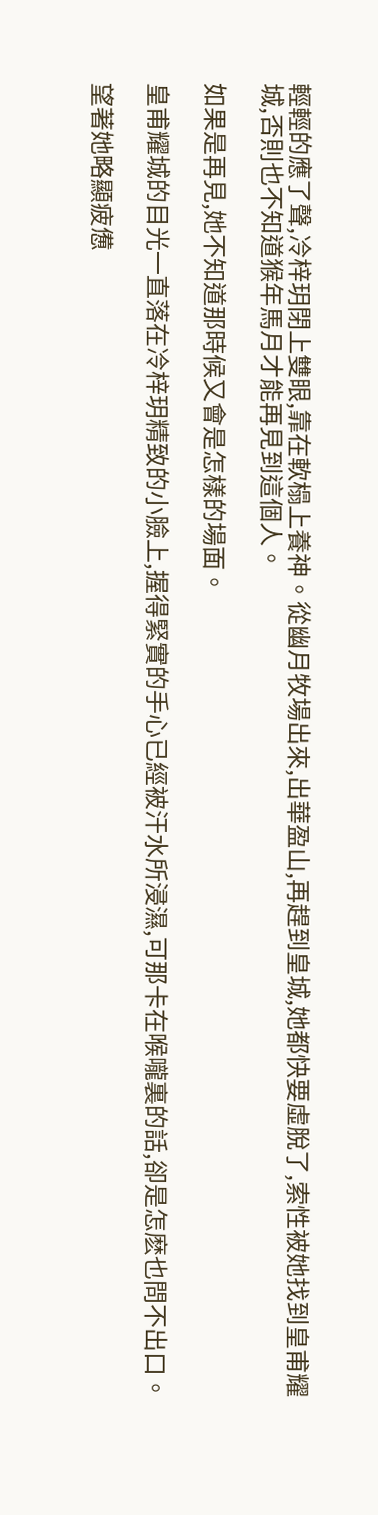輕輕的應了聲,冷梓玥閉上雙眼,靠在軟榻上養神。從幽月牧場出來,出華盈山,再趕到皇城,她都快要虛脫了,索性被她找到皇甫耀城,否則也不知道猴年馬月才能再見到這個人。

如果是再見,她不知道那時候又會是怎樣的場面。

皇甫耀城的目光一直落在冷梓玥精致的小臉上,握得緊實的手心已經被汗水所浸濕,可那卡在喉嚨裏的話,卻是怎麽也問不出口。

望著她略顯疲憊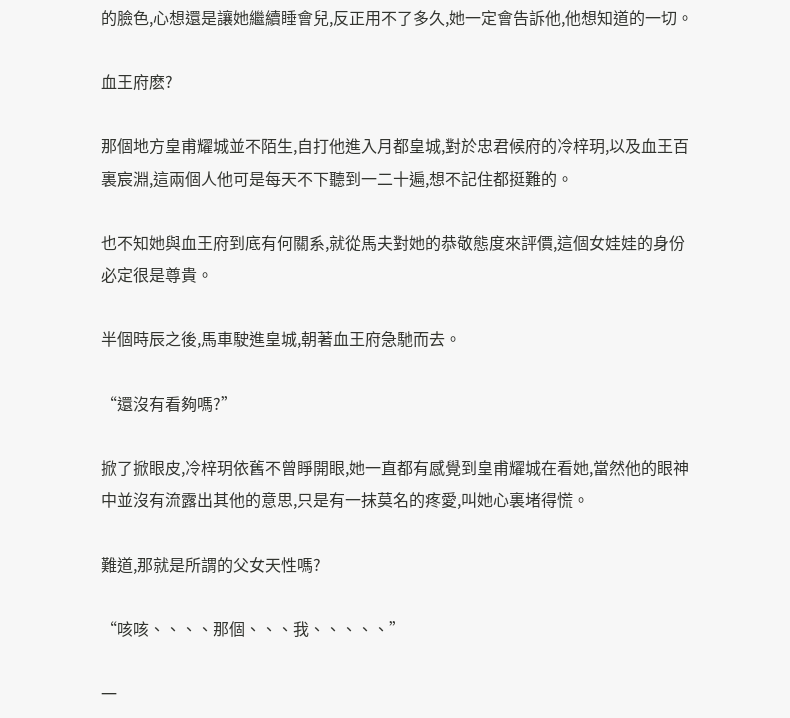的臉色,心想還是讓她繼續睡會兒,反正用不了多久,她一定會告訴他,他想知道的一切。

血王府麽?

那個地方皇甫耀城並不陌生,自打他進入月都皇城,對於忠君候府的冷梓玥,以及血王百裏宸淵,這兩個人他可是每天不下聽到一二十遍,想不記住都挺難的。

也不知她與血王府到底有何關系,就從馬夫對她的恭敬態度來評價,這個女娃娃的身份必定很是尊貴。

半個時辰之後,馬車駛進皇城,朝著血王府急馳而去。

“還沒有看夠嗎?”

掀了掀眼皮,冷梓玥依舊不曾睜開眼,她一直都有感覺到皇甫耀城在看她,當然他的眼神中並沒有流露出其他的意思,只是有一抹莫名的疼愛,叫她心裏堵得慌。

難道,那就是所謂的父女天性嗎?

“咳咳、、、、那個、、、我、、、、、”

一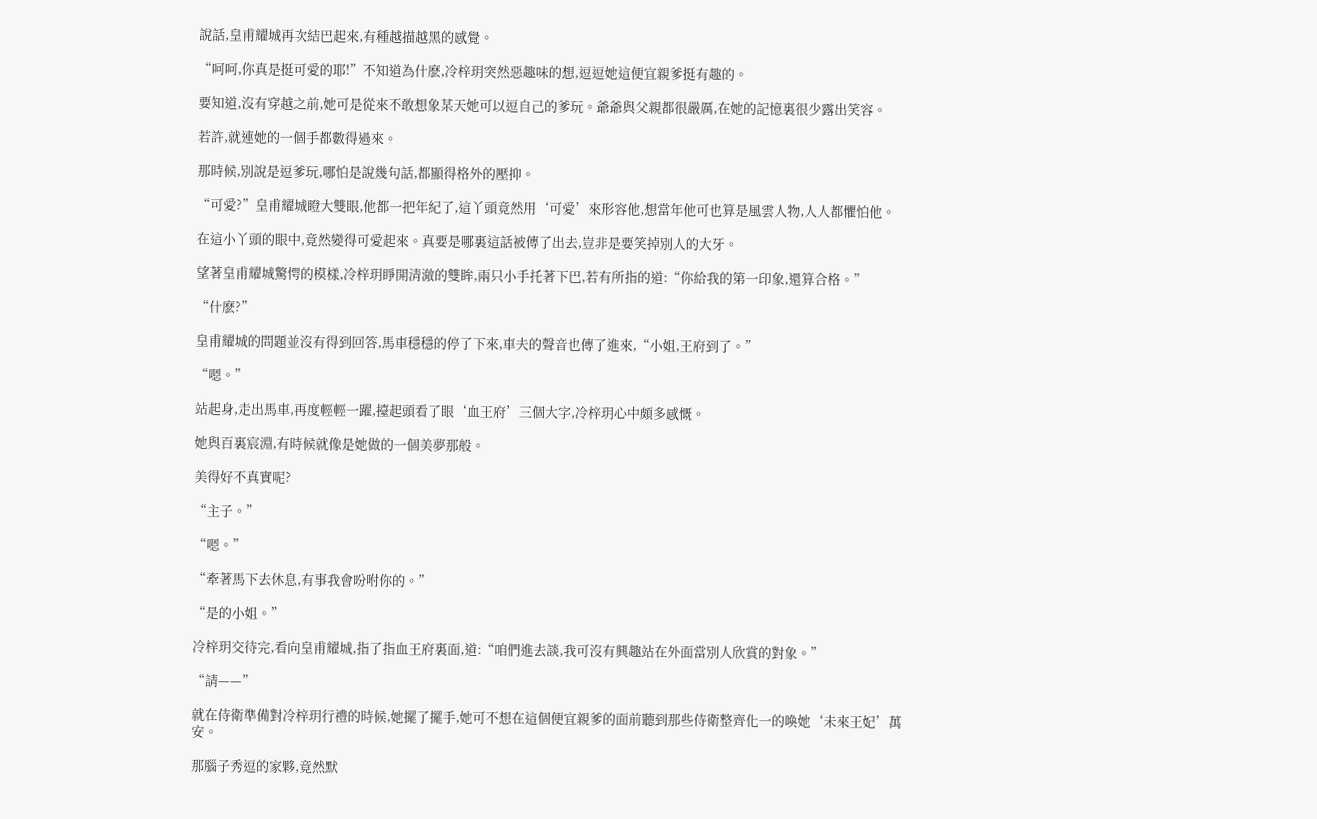說話,皇甫耀城再次結巴起來,有種越描越黑的感覺。

“呵呵,你真是挺可愛的耶!”不知道為什麽,冷梓玥突然惡趣味的想,逗逗她這便宜親爹挺有趣的。

要知道,沒有穿越之前,她可是從來不敢想象某天她可以逗自己的爹玩。爺爺與父親都很嚴厲,在她的記憶裏很少露出笑容。

若許,就連她的一個手都數得過來。

那時候,別說是逗爹玩,哪怕是說幾句話,都顯得格外的壓抑。

“可愛?”皇甫耀城瞪大雙眼,他都一把年紀了,這丫頭竟然用‘可愛’來形容他,想當年他可也算是風雲人物,人人都懼怕他。

在這小丫頭的眼中,竟然變得可愛起來。真要是哪裏這話被傳了出去,豈非是要笑掉別人的大牙。

望著皇甫耀城驚愕的模樣,冷梓玥睜開清澈的雙眸,兩只小手托著下巴,若有所指的道:“你給我的第一印象,還算合格。”

“什麽?”

皇甫耀城的問題並沒有得到回答,馬車穩穩的停了下來,車夫的聲音也傳了進來,“小姐,王府到了。”

“嗯。”

站起身,走出馬車,再度輕輕一躍,擡起頭看了眼‘血王府’三個大字,冷梓玥心中頗多感慨。

她與百裏宸淵,有時候就像是她做的一個美夢那般。

美得好不真實呢?

“主子。”

“嗯。”

“牽著馬下去休息,有事我會吩咐你的。”

“是的小姐。”

冷梓玥交待完,看向皇甫耀城,指了指血王府裏面,道:“咱們進去談,我可沒有興趣站在外面當別人欣賞的對象。”

“請——”

就在侍衛準備對冷梓玥行禮的時候,她擺了擺手,她可不想在這個便宜親爹的面前聽到那些侍衛整齊化一的喚她‘未來王妃’萬安。

那腦子秀逗的家夥,竟然默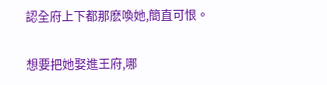認全府上下都那麽喚她,簡直可恨。

想要把她娶進王府,哪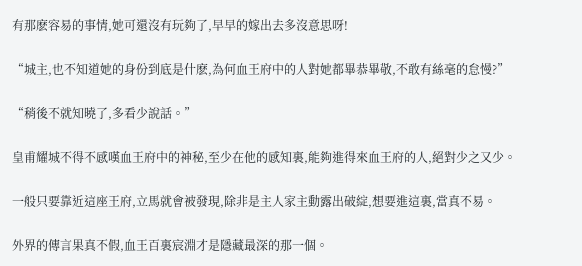有那麽容易的事情,她可還沒有玩夠了,早早的嫁出去多沒意思呀!

“城主,也不知道她的身份到底是什麽,為何血王府中的人對她都畢恭畢敬,不敢有絲毫的怠慢?”

“稍後不就知曉了,多看少說話。”

皇甫耀城不得不感嘆血王府中的神秘,至少在他的感知裏,能夠進得來血王府的人,絕對少之又少。

一般只要靠近這座王府,立馬就會被發現,除非是主人家主動露出破綻,想要進這裏,當真不易。

外界的傳言果真不假,血王百裏宸淵才是隱藏最深的那一個。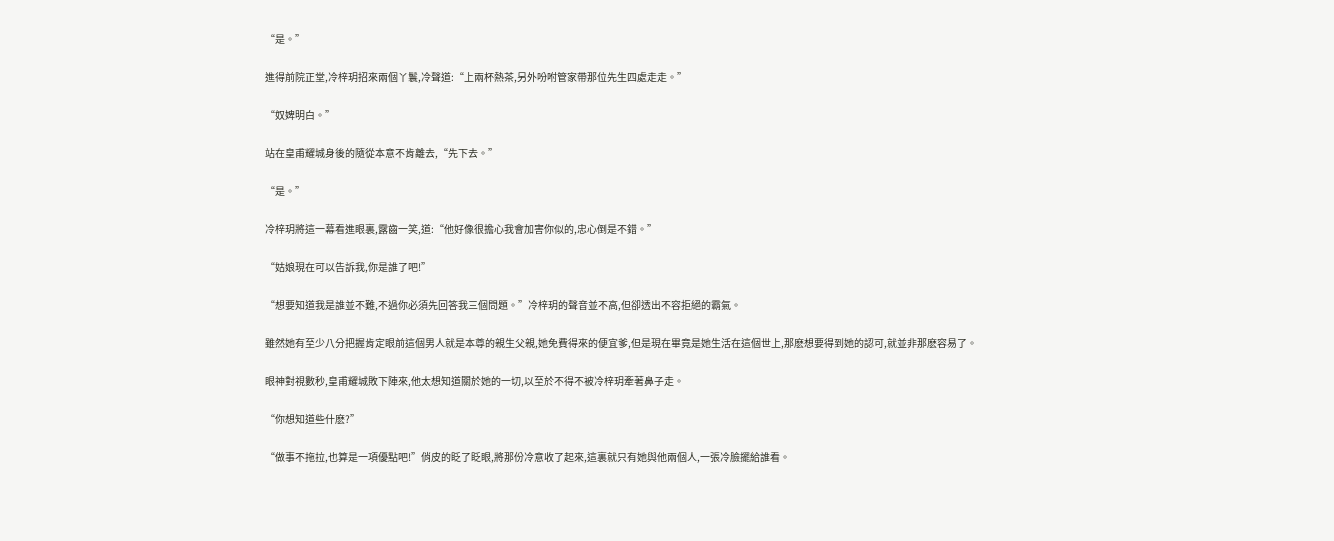“是。”

進得前院正堂,冷梓玥招來兩個丫鬟,冷聲道:“上兩杯熱茶,另外吩咐管家帶那位先生四處走走。”

“奴婢明白。”

站在皇甫耀城身後的隨從本意不肯離去,“先下去。”

“是。”

冷梓玥將這一幕看進眼裏,露齒一笑,道:“他好像很擔心我會加害你似的,忠心倒是不錯。”

“姑娘現在可以告訴我,你是誰了吧!”

“想要知道我是誰並不難,不過你必須先回答我三個問題。”冷梓玥的聲音並不高,但卻透出不容拒絕的霸氣。

雖然她有至少八分把握肯定眼前這個男人就是本尊的親生父親,她免費得來的便宜爹,但是現在畢竟是她生活在這個世上,那麽想要得到她的認可,就並非那麽容易了。

眼神對視數秒,皇甫耀城敗下陣來,他太想知道關於她的一切,以至於不得不被冷梓玥牽著鼻子走。

“你想知道些什麽?”

“做事不拖拉,也算是一項優點吧!”俏皮的眨了眨眼,將那份冷意收了起來,這裏就只有她與他兩個人,一張冷臉擺給誰看。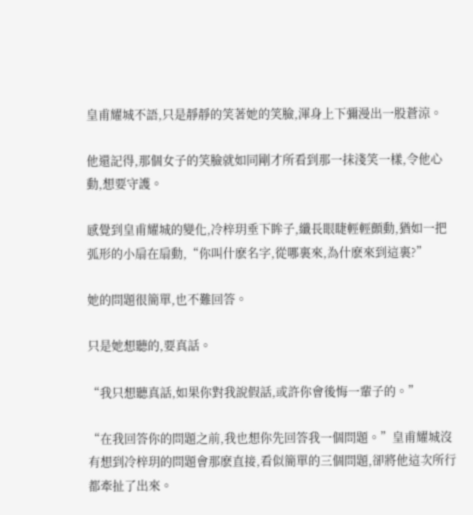皇甫耀城不語,只是靜靜的笑著她的笑臉,渾身上下彌漫出一股蒼涼。

他還記得,那個女子的笑臉就如同剛才所看到那一抹淺笑一樣,令他心動,想要守護。

感覺到皇甫耀城的變化,冷梓玥垂下眸子,纖長眼睫輕輕顫動,猶如一把弧形的小扇在扇動,“你叫什麽名字,從哪裏來,為什麽來到這裏?”

她的問題很簡單,也不難回答。

只是她想聽的,要真話。

“我只想聽真話,如果你對我說假話,或許你會後悔一輩子的。”

“在我回答你的問題之前,我也想你先回答我一個問題。”皇甫耀城沒有想到冷梓玥的問題會那麽直接,看似簡單的三個問題,卻將他這次所行都牽扯了出來。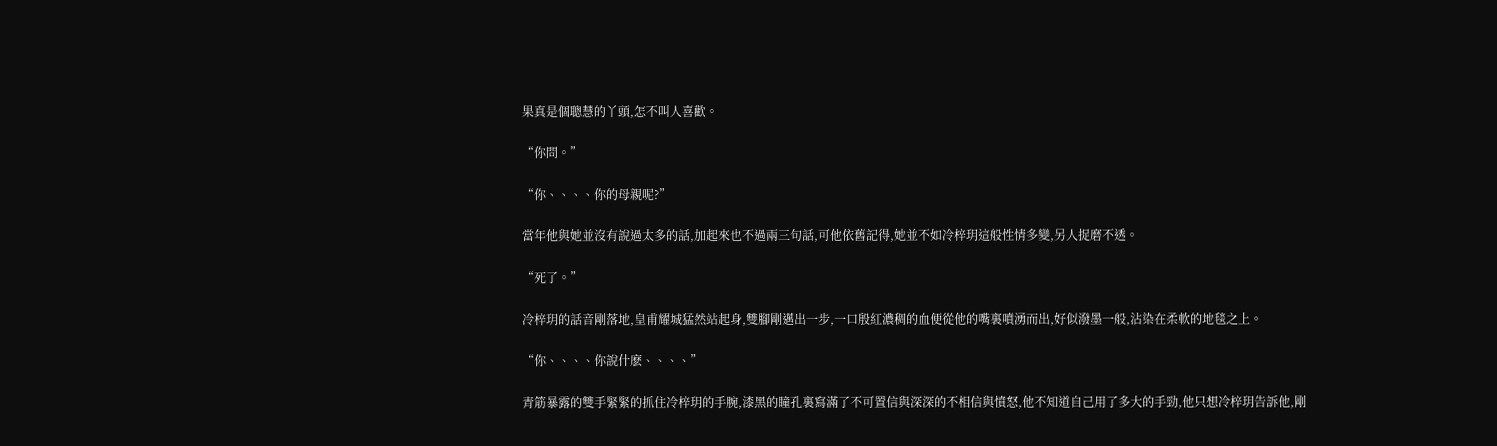果真是個聰慧的丫頭,怎不叫人喜歡。

“你問。”

“你、、、、你的母親呢?”

當年他與她並沒有說過太多的話,加起來也不過兩三句話,可他依舊記得,她並不如冷梓玥這般性情多變,另人捉磨不透。

“死了。”

冷梓玥的話音剛落地,皇甫耀城猛然站起身,雙腳剛邁出一步,一口殷紅濃稠的血便從他的嘴裏噴湧而出,好似潑墨一般,沾染在柔軟的地毯之上。

“你、、、、你說什麽、、、、”

青筋暴露的雙手緊緊的抓住冷梓玥的手腕,漆黑的瞳孔裏寫滿了不可置信與深深的不相信與憤怒,他不知道自己用了多大的手勁,他只想冷梓玥告訴他,剛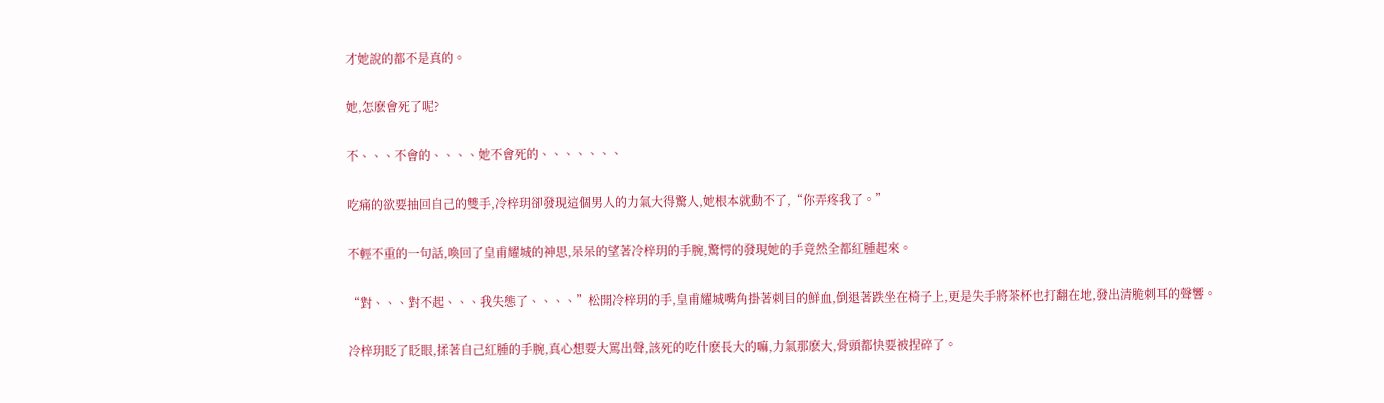才她說的都不是真的。

她,怎麽會死了呢?

不、、、不會的、、、、她不會死的、、、、、、、

吃痛的欲要抽回自己的雙手,冷梓玥卻發現這個男人的力氣大得驚人,她根本就動不了,“你弄疼我了。”

不輕不重的一句話,喚回了皇甫耀城的神思,呆呆的望著冷梓玥的手腕,驚愕的發現她的手竟然全都紅腫起來。

“對、、、對不起、、、我失態了、、、、”松開冷梓玥的手,皇甫耀城嘴角掛著刺目的鮮血,倒退著跌坐在椅子上,更是失手將茶杯也打翻在地,發出清脆刺耳的聲響。

冷梓玥眨了眨眼,揉著自己紅腫的手腕,真心想要大罵出聲,該死的吃什麽長大的嘛,力氣那麽大,骨頭都快要被捏碎了。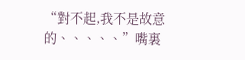“對不起,我不是故意的、、、、、”嘴裏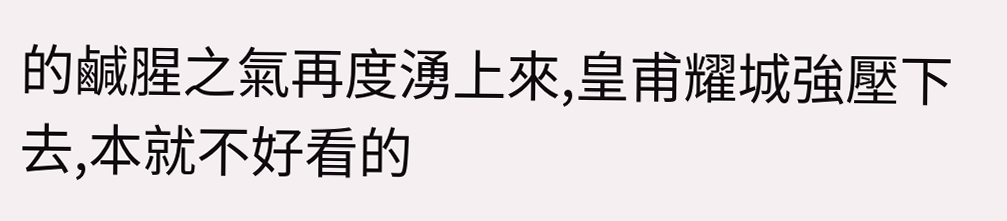的鹹腥之氣再度湧上來,皇甫耀城強壓下去,本就不好看的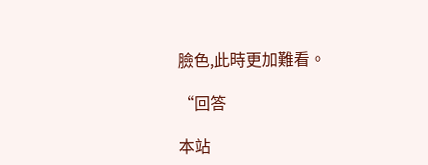臉色,此時更加難看。

“回答

本站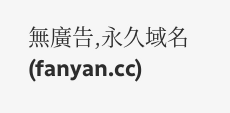無廣告,永久域名(fanyan.cc)